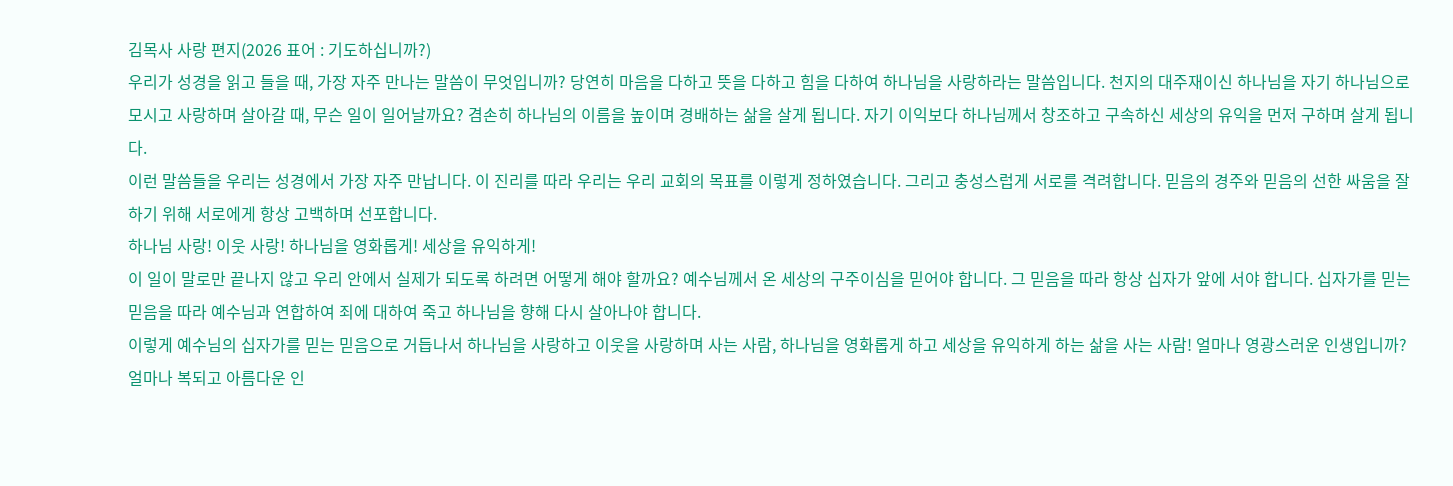김목사 사랑 편지(2026 표어 : 기도하십니까?)
우리가 성경을 읽고 들을 때, 가장 자주 만나는 말씀이 무엇입니까? 당연히 마음을 다하고 뜻을 다하고 힘을 다하여 하나님을 사랑하라는 말씀입니다. 천지의 대주재이신 하나님을 자기 하나님으로 모시고 사랑하며 살아갈 때, 무슨 일이 일어날까요? 겸손히 하나님의 이름을 높이며 경배하는 삶을 살게 됩니다. 자기 이익보다 하나님께서 창조하고 구속하신 세상의 유익을 먼저 구하며 살게 됩니다.
이런 말씀들을 우리는 성경에서 가장 자주 만납니다. 이 진리를 따라 우리는 우리 교회의 목표를 이렇게 정하였습니다. 그리고 충성스럽게 서로를 격려합니다. 믿음의 경주와 믿음의 선한 싸움을 잘하기 위해 서로에게 항상 고백하며 선포합니다.
하나님 사랑! 이웃 사랑! 하나님을 영화롭게! 세상을 유익하게!
이 일이 말로만 끝나지 않고 우리 안에서 실제가 되도록 하려면 어떻게 해야 할까요? 예수님께서 온 세상의 구주이심을 믿어야 합니다. 그 믿음을 따라 항상 십자가 앞에 서야 합니다. 십자가를 믿는 믿음을 따라 예수님과 연합하여 죄에 대하여 죽고 하나님을 향해 다시 살아나야 합니다.
이렇게 예수님의 십자가를 믿는 믿음으로 거듭나서 하나님을 사랑하고 이웃을 사랑하며 사는 사람, 하나님을 영화롭게 하고 세상을 유익하게 하는 삶을 사는 사람! 얼마나 영광스러운 인생입니까? 얼마나 복되고 아름다운 인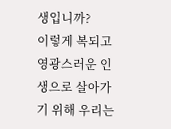생입니까?
이렇게 복되고 영광스러운 인생으로 살아가기 위해 우리는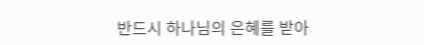반드시 하나님의 은혜를 받아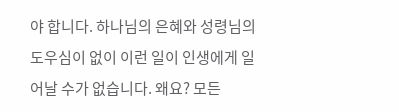야 합니다. 하나님의 은혜와 성령님의 도우심이 없이 이런 일이 인생에게 일어날 수가 없습니다. 왜요? 모든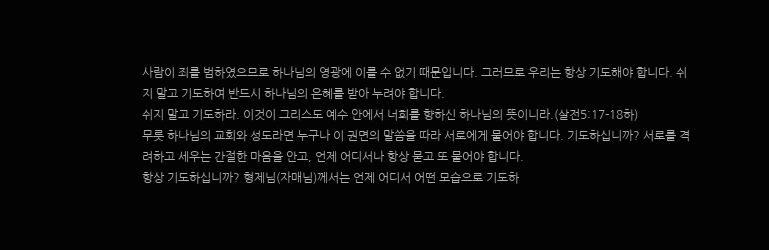사람이 죄를 범하였으므로 하나님의 영광에 이를 수 없기 때문입니다. 그러므로 우리는 항상 기도해야 합니다. 쉬지 말고 기도하여 반드시 하나님의 은혜를 받아 누려야 합니다.
쉬지 말고 기도하라. 이것이 그리스도 예수 안에서 너희를 향하신 하나님의 뜻이니라.(살전5:17-18하)
무릇 하나님의 교회와 성도라면 누구나 이 권면의 말씀을 따라 서로에게 물어야 합니다. 기도하십니까? 서로를 격려하고 세우는 간절한 마음을 안고, 언제 어디서나 항상 묻고 또 물어야 합니다.
항상 기도하십니까? 형제님(자매님)께서는 언제 어디서 어떤 모습으로 기도하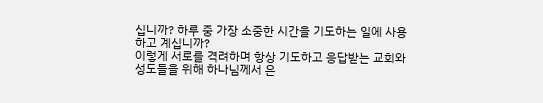십니까? 하루 중 가장 소중한 시간을 기도하는 일에 사용하고 계십니까?
이렇게 서로를 격려하며 항상 기도하고 응답받는 교회와 성도들을 위해 하나님께서 은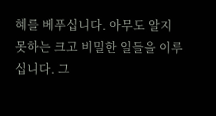혜를 베푸십니다. 아무도 알지 못하는 크고 비밀한 일들을 이루십니다. 그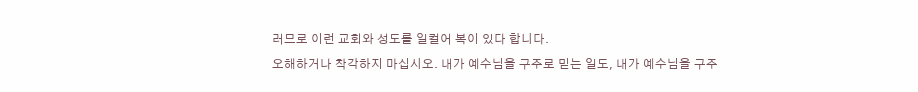러므로 이런 교회와 성도를 일컬어 복이 있다 합니다.
오해하거나 착각하지 마십시오. 내가 예수님을 구주로 믿는 일도, 내가 예수님을 구주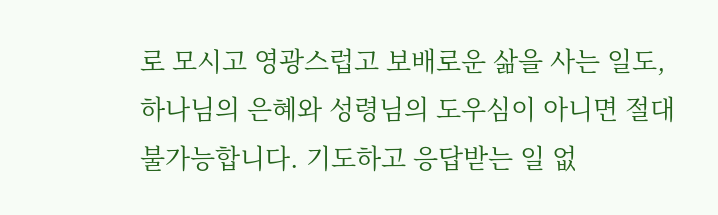로 모시고 영광스럽고 보배로운 삶을 사는 일도, 하나님의 은혜와 성령님의 도우심이 아니면 절대 불가능합니다. 기도하고 응답받는 일 없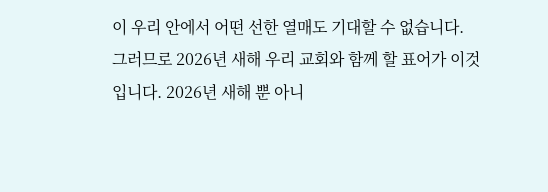이 우리 안에서 어떤 선한 열매도 기대할 수 없습니다.
그러므로 2026년 새해 우리 교회와 함께 할 표어가 이것입니다. 2026년 새해 뿐 아니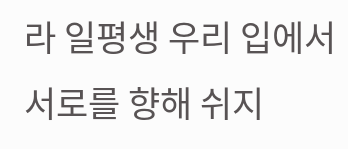라 일평생 우리 입에서 서로를 향해 쉬지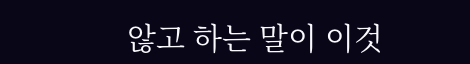않고 하는 말이 이것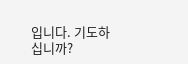입니다. 기도하십니까?